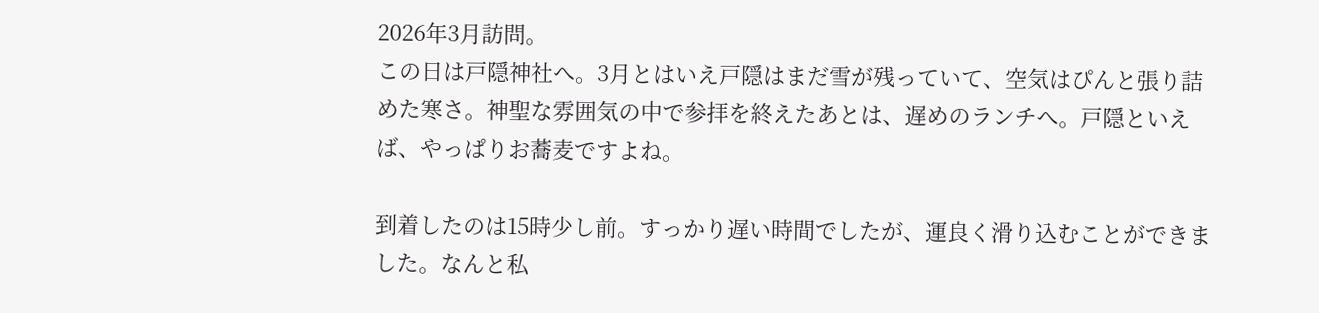2026年3月訪問。
この日は戸隠神社へ。3月とはいえ戸隠はまだ雪が残っていて、空気はぴんと張り詰めた寒さ。神聖な雰囲気の中で参拝を終えたあとは、遅めのランチへ。戸隠といえば、やっぱりお蕎麦ですよね。

到着したのは15時少し前。すっかり遅い時間でしたが、運良く滑り込むことができました。なんと私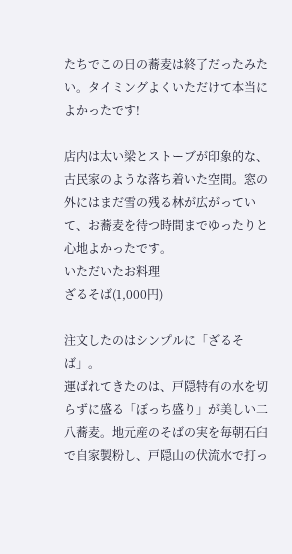たちでこの日の蕎麦は終了だったみたい。タイミングよくいただけて本当によかったです!

店内は太い梁とストーブが印象的な、古民家のような落ち着いた空間。窓の外にはまだ雪の残る林が広がっていて、お蕎麦を待つ時間までゆったりと心地よかったです。
いただいたお料理
ざるそば(1,000円)

注文したのはシンプルに「ざるそば」。
運ばれてきたのは、戸隠特有の水を切らずに盛る「ぼっち盛り」が美しい二八蕎麦。地元産のそばの実を毎朝石臼で自家製粉し、戸隠山の伏流水で打っ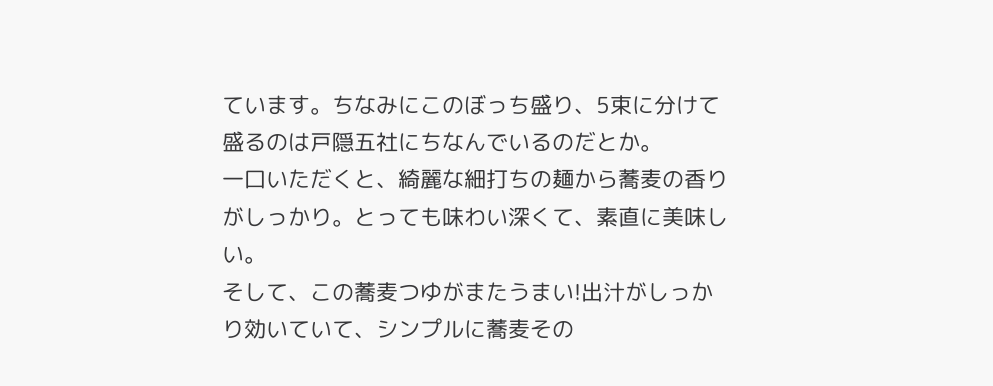ています。ちなみにこのぼっち盛り、5束に分けて盛るのは戸隠五社にちなんでいるのだとか。
一口いただくと、綺麗な細打ちの麺から蕎麦の香りがしっかり。とっても味わい深くて、素直に美味しい。
そして、この蕎麦つゆがまたうまい!出汁がしっかり効いていて、シンプルに蕎麦その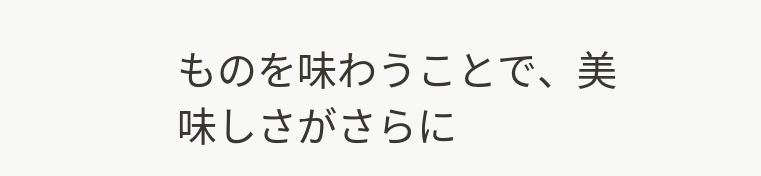ものを味わうことで、美味しさがさらに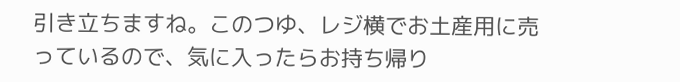引き立ちますね。このつゆ、レジ横でお土産用に売っているので、気に入ったらお持ち帰り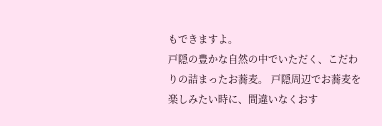もできますよ。
戸隠の豊かな自然の中でいただく、こだわりの詰まったお蕎麦。 戸隠周辺でお蕎麦を楽しみたい時に、間違いなくおす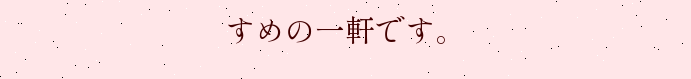すめの一軒です。